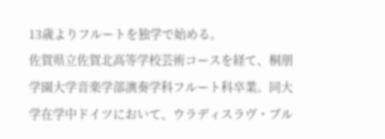13歳よりフルートを独学で始める。
佐賀県立佐賀北高等学校芸術コースを経て、桐朋学園大学音楽学部演奏学科フルート科卒業。同大学在学中ドイツにおいて、ウラディスラヴ・ブル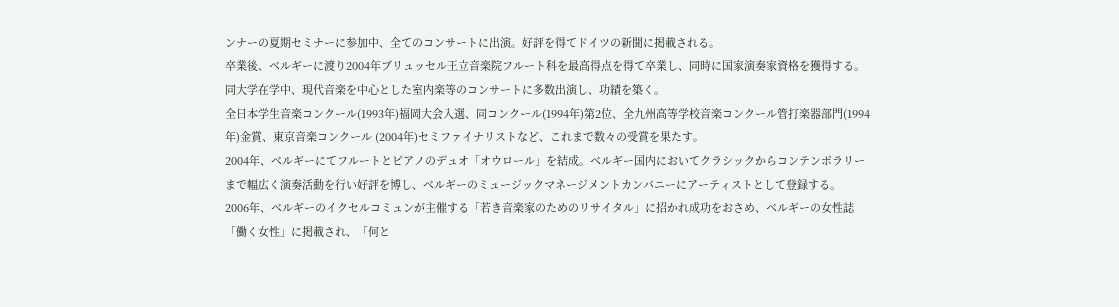ンナーの夏期セミナーに参加中、全てのコンサートに出演。好評を得てドイツの新聞に掲載される。
卒業後、ベルギーに渡り2004年ブリュッセル王立音楽院フルート科を最高得点を得て卒業し、同時に国家演奏家資格を獲得する。同大学在学中、現代音楽を中心とした室内楽等のコンサートに多数出演し、功績を築く。
全日本学生音楽コンクール(1993年)福岡大会入選、同コンクール(1994年)第2位、全九州高等学校音楽コンクール管打楽器部門(1994年)金賞、東京音楽コンクール (2004年)セミファイナリストなど、これまで数々の受賞を果たす。
2004年、ベルギーにてフルートとピアノのデュオ「オウロール」を結成。ベルギー国内においてクラシックからコンテンポラリーまで幅広く演奏活動を行い好評を博し、ベルギーのミュージックマネージメントカンパニーにアーティストとして登録する。
2006年、ベルギーのイクセルコミュンが主催する「若き音楽家のためのリサイタル」に招かれ成功をおさめ、ベルギーの女性誌「働く女性」に掲載され、「何と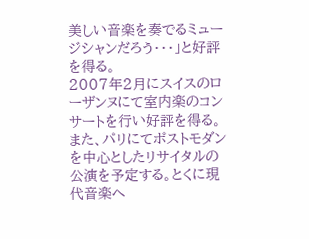美しい音楽を奏でるミュージシャンだろう・・・」と好評を得る。
2007年2月にスイスのローザンヌにて室内楽のコンサートを行い好評を得る。
また、パリにてポストモダンを中心としたリサイタルの公演を予定する。とくに現代音楽へ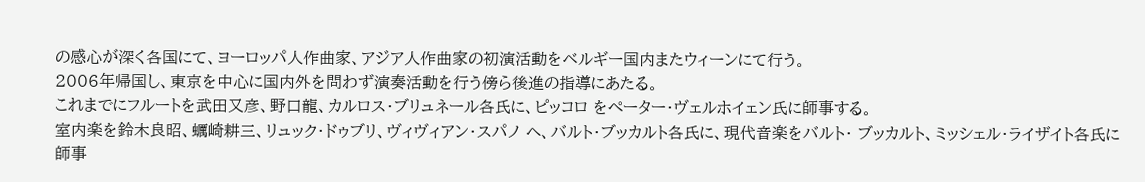の感心が深く各国にて、ヨーロッパ人作曲家、アジア人作曲家の初演活動をベルギー国内またウィーンにて行う。
2006年帰国し、東京を中心に国内外を問わず演奏活動を行う傍ら後進の指導にあたる。
これまでにフルートを武田又彦、野口龍、カルロス・ブリュネール各氏に、ピッコロ をぺーター・ヴェルホイェン氏に師事する。
室内楽を鈴木良昭、蠣崎耕三、リュック・ドゥブリ、ヴィヴィアン・スパノ ヘ、バルト・ブッカルト各氏に、現代音楽をバルト・ ブッカルト、ミッシェル・ライザイト各氏に師事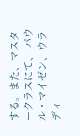する。また、マスタークラスにて、 パウル・マイゼン、ウラディ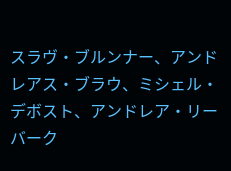スラヴ・ブルンナー、アンドレアス・ブラウ、ミシェル・ デボスト、アンドレア・リーバーク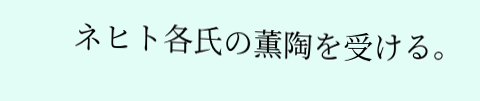ネヒト各氏の薫陶を受ける。